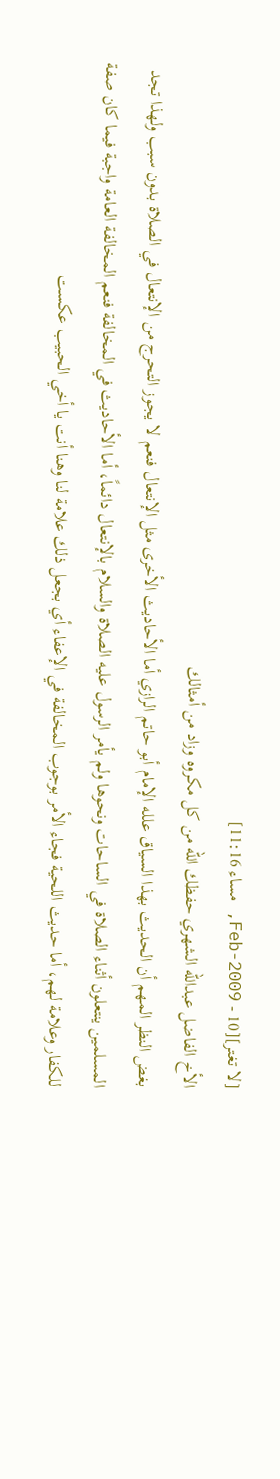[لا تغتر][10 - Feb-2009, مساء 11:16]
الأخ الفاضل عبدالله الشهري حفظك الله من كل مكروه وزاد من أمثالك
بغض النظر المهم أن الحديث بهذا السياق علله الإمام أبو حاتم الرازي أما الأحاديث الأخرى مثل الإنتعال فنعم لا يجوز التحرج من الإنتعال في الصلاة بدون سبب ولهذا تجد المسلمين ينتعلون أثناء الصلاة في الساحات ونحوها ولم يأمر الرسول عليه الصلاة والسلام بالإنتعال دائماً، أما الأحاديث في المخالفة فنعم المخالفة العامة واجبة فيما كان صفة للكفار وعلامة لهم، أما حديث اللحية فجاء الأمر بوجوب المخالفة في الإعفاء أي بجعل ذلك علامة لنا وهنا أنت يا أخي الحبيب عكست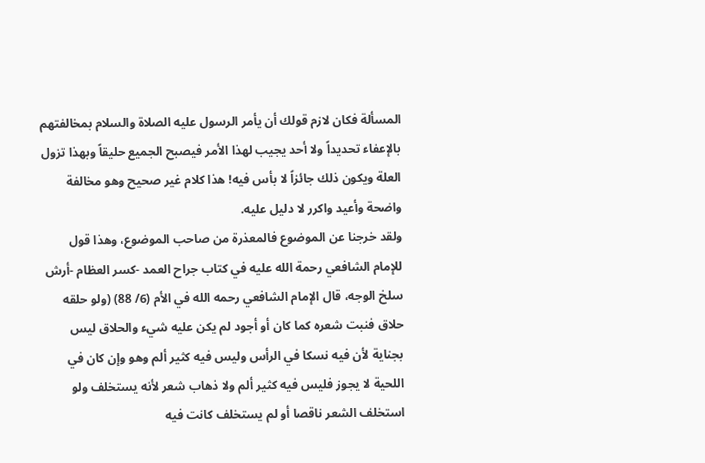المسألة فكان لازم قولك أن يأمر الرسول عليه الصلاة والسلام بمخالفتهم بالإعفاء تحديداً ولا أحد يجيب لهذا الأمر فيصبح الجميع حليقاً وبهذا تزول العلة ويكون ذلك جائزاً لا بأس فيه! هذا كلام غير صحيح وهو مخالفة واضحة وأعيد واكرر لا دليل عليه.
ولقد خرجنا عن الموضوع فالمعذرة من صاحب الموضوع، وهذا قول للإمام الشافعي رحمة الله عليه في كتاب جراح العمد -كسر العظام -أرش سلخ الوجه، قال الإمام الشافعي رحمه الله في الأم (6/ 88) (ولو حلقه حلاق فنبت شعره كما كان أو أجود لم يكن عليه شيء والحلاق ليس بجناية لأن فيه نسكا في الرأس وليس فيه كثير ألم وهو وإن كان في اللحية لا يجوز فليس فيه كثير ألم ولا ذهاب شعر لأنه يستخلف ولو استخلف الشعر ناقصا أو لم يستخلف كانت فيه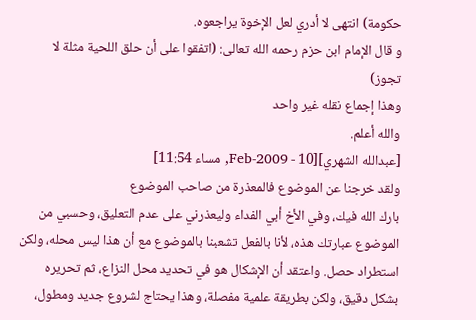حكومة) انتهى لا أدري لعل الإخوة يراجعوه.
و قال الإمام ابن حزم رحمه الله تعالى: (اتفقوا على أن حلق اللحية مثلة لا تجوز)
وهذا إجماع نقله غير واحد
والله أعلم.
[عبدالله الشهري][10 - Feb-2009, مساء 11:54]
ولقد خرجنا عن الموضوع فالمعذرة من صاحب الموضوع
بارك الله فيك، وفي الأخ أبي الفداء وليعذرني على عدم التعليق، وحسبي من الموضوع عبارتك هذه، لأنا بالفعل تشعبنا بالموضوع مع أن هذا ليس محله، ولكن استطراد حصل. واعتقد أن الإشكال هو في تحديد محل النزاع، ثم تحريره بشكل دقيق، ولكن بطريقة علمية مفصلة، وهذا يحتاج لشروع جديد ومطول،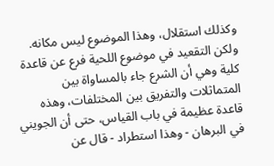وكذلك استقلال، وهذا الموضوع ليس مكانه. ولكن التقعيد في موضوع اللحية فرع عن قاعدة كلية وهي أن الشرع جاء بالمساواة بين المتماثلات والتفريق بين المختلفات، وهذه قاعدة عظيمة في باب القياس، حتى أن الجويني في البرهان - وهذا استطراد - قال عن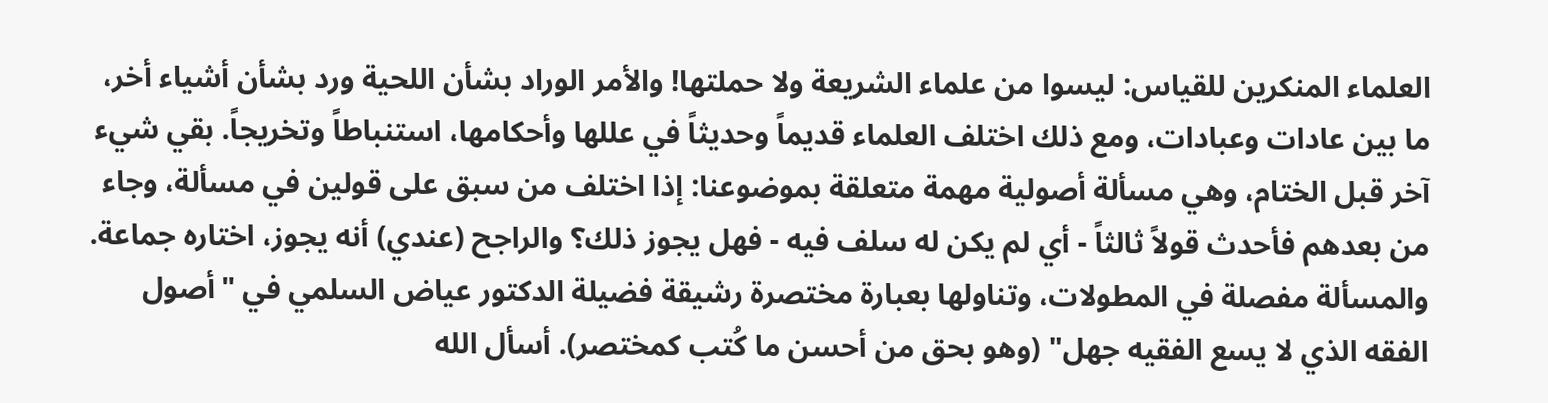العلماء المنكرين للقياس: ليسوا من علماء الشريعة ولا حملتها! والأمر الوراد بشأن اللحية ورد بشأن أشياء أخر، ما بين عادات وعبادات، ومع ذلك اختلف العلماء قديماً وحديثاً في عللها وأحكامها، استنباطاً وتخريجاً. بقي شيء آخر قبل الختام، وهي مسألة أصولية مهمة متعلقة بموضوعنا: إذا اختلف من سبق على قولين في مسألة، وجاء من بعدهم فأحدث قولاً ثالثاً - أي لم يكن له سلف فيه - فهل يجوز ذلك؟ والراجح (عندي) أنه يجوز، اختاره جماعة. والمسألة مفصلة في المطولات، وتناولها بعبارة مختصرة رشيقة فضيلة الدكتور عياض السلمي في "أصول الفقه الذي لا يسع الفقيه جهل" (وهو بحق من أحسن ما كُتب كمختصر). أسأل الله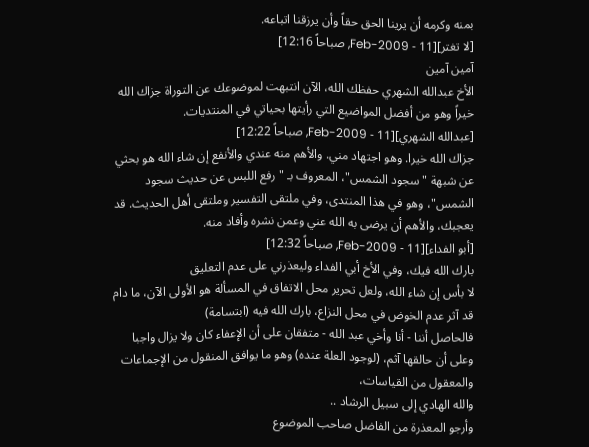بمنه وكرمه أن يرينا الحق حقاً وأن يرزقنا اتباعه.
[لا تغتر][11 - Feb-2009, صباحاً 12:16]
آمين آمين
الأخ عبدالله الشهري حفظك الله، الآن انتبهت لموضوعك عن التوراة جزاك الله خيراً وهو من أفضل المواضيع التي رأيتها بحياتي في المنتديات.
[عبدالله الشهري][11 - Feb-2009, صباحاً 12:22]
جزاك الله خيرا. وهو اجتهاد مني. والأهم منه عندي والأنفع إن شاء الله هو بحثي عن شبهة "سجود الشمس"، المعروف بـ " رفع اللبس عن حديث سجود الشمس"، وهو في هذا المنتدى، وفي ملتقى التفسير وملتقى أهل الحديث. قد يعجبك، والأهم أن يرضى به الله عني وعمن نشره وأفاد منه.
[أبو الفداء][11 - Feb-2009, صباحاً 12:32]
بارك الله فيك، وفي الأخ أبي الفداء وليعذرني على عدم التعليق
لا بأس إن شاء الله، ولعل تحرير محل الاتفاق في المسألة هو الأولى الآن، ما دام قد آثر عدم الخوض في محل النزاع، بارك الله فيه (ابتسامة)
فالحاصل أننا - أنا وأخي عبد الله - متفقان على أن الإعفاء كان ولا يزال واجبا وعلى أن حالقها آثم، (لوجود العلة عنده) وهو ما يوافق المنقول من الإجماعات والمعقول من القياسات،
والله الهادي إلى سبيل الرشاد ..
وأرجو المعذرة من الفاضل صاحب الموضوع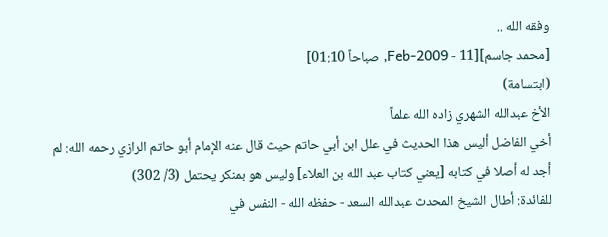وفقه الله ..
[محمد جاسم][11 - Feb-2009, صباحاً 01:10]
(ابتسامة)
الأخ عبدالله الشهري زاده الله علماً
أخي الفاضل أليس هذا الحديث في علل ابن أبي حاتم حيث قال عنه الإمام أبو حاتم الرازي رحمه الله: لم أجد له أصلا في كتابه [يعني كتاب عبد الله بن العلاء] وليس هو بمنكر يحتمل (3/ 302)
للفائدة: أطال الشيخ المحدث عبدالله السعد - حفظه الله - النفس في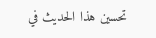تحسين هذا الحديث في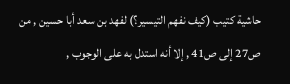حاشية كتيب (كيف نفهم التيسير؟) لفهد بن سعد أبا حسين , من ص27 إلى ص41 , إلا أنه استدل به على الوجوب ,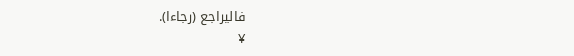فاليراجع (رجاءا).
¥